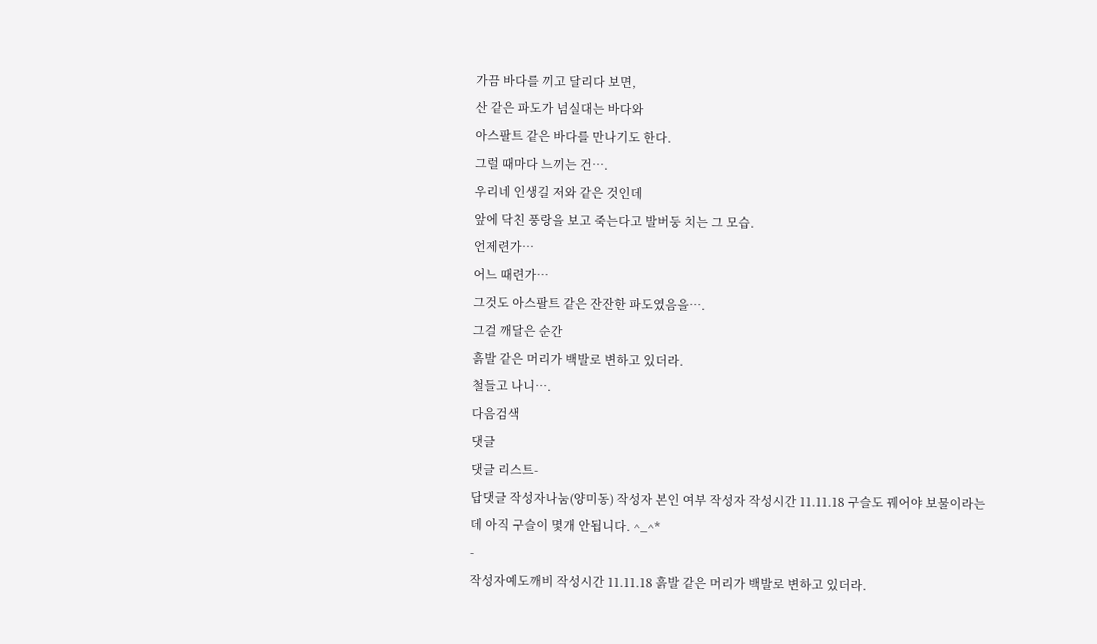가끔 바다를 끼고 달리다 보면,
산 같은 파도가 넘실대는 바다와
아스팔트 같은 바다를 만나기도 한다.
그럴 때마다 느끼는 건….
우리네 인생길 저와 같은 것인데
앞에 닥친 풍랑을 보고 죽는다고 발버둥 치는 그 모습.
언제련가…
어느 때련가…
그것도 아스팔트 같은 잔잔한 파도였음을….
그걸 깨달은 순간
흙발 같은 머리가 백발로 변하고 있더라.
철들고 나니….
다음검색
댓글
댓글 리스트-
답댓글 작성자나눔(양미동) 작성자 본인 여부 작성자 작성시간 11.11.18 구슬도 꿰어야 보물이라는데 아직 구슬이 몇개 안됩니다. ^_^*
-
작성자예도깨비 작성시간 11.11.18 흙발 같은 머리가 백발로 변하고 있더라.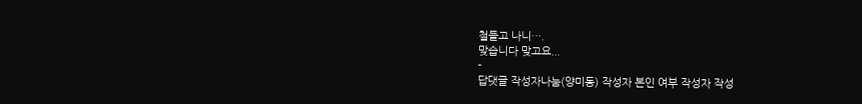철들고 나니….
맞습니다 맞고요...
-
답댓글 작성자나눔(양미동) 작성자 본인 여부 작성자 작성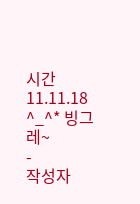시간 11.11.18 ^_^* 빙그레~
-
작성자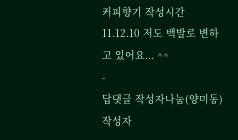커피향기 작성시간 11.12.10 저도 백발로 변하고 있어요... ^^
-
답댓글 작성자나눔(양미동) 작성자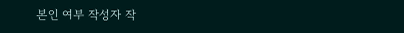본인 여부 작성자 작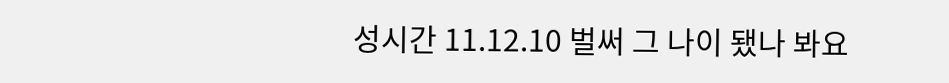성시간 11.12.10 벌써 그 나이 됐나 봐요